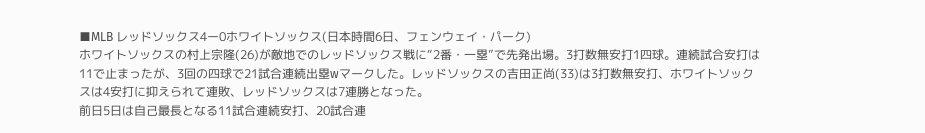■MLB レッドソックス4ー0ホワイトソックス(日本時間6日、フェンウェイ・パーク)
ホワイトソックスの村上宗隆(26)が敵地でのレッドソックス戦に“2番・一塁”で先発出場。3打数無安打1四球。連続試合安打は11で止まったが、3回の四球で21試合連続出塁wマークした。レッドソックスの吉田正尚(33)は3打数無安打、ホワイトソックスは4安打に抑えられて連敗、レッドソックスは7連勝となった。
前日5日は自己最長となる11試合連続安打、20試合連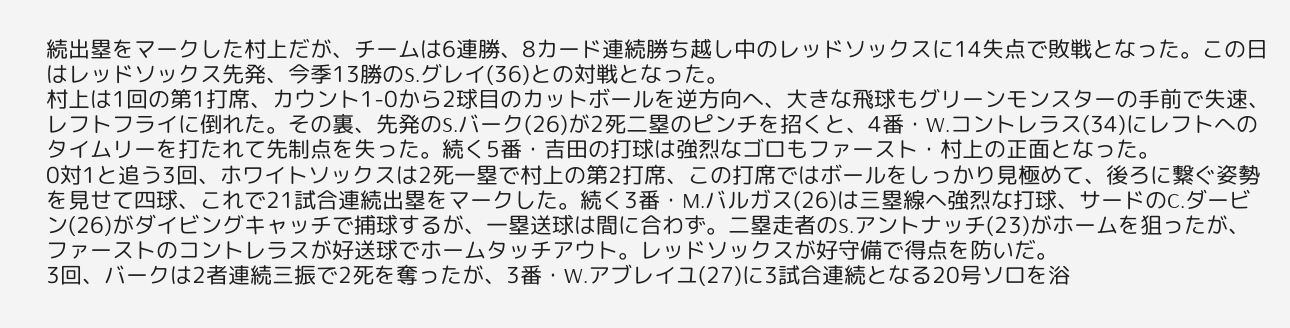続出塁をマークした村上だが、チームは6連勝、8カード連続勝ち越し中のレッドソックスに14失点で敗戦となった。この日はレッドソックス先発、今季13勝のS.グレイ(36)との対戦となった。
村上は1回の第1打席、カウント1-0から2球目のカットボールを逆方向へ、大きな飛球もグリーンモンスターの手前で失速、レフトフライに倒れた。その裏、先発のS.バーク(26)が2死二塁のピンチを招くと、4番・W.コントレラス(34)にレフトへのタイムリーを打たれて先制点を失った。続く5番・吉田の打球は強烈なゴロもファースト・村上の正面となった。
0対1と追う3回、ホワイトソックスは2死一塁で村上の第2打席、この打席ではボールをしっかり見極めて、後ろに繋ぐ姿勢を見せて四球、これで21試合連続出塁をマークした。続く3番・M.バルガス(26)は三塁線へ強烈な打球、サードのC.ダービン(26)がダイビングキャッチで捕球するが、一塁送球は間に合わず。二塁走者のS.アントナッチ(23)がホームを狙ったが、ファーストのコントレラスが好送球でホームタッチアウト。レッドソックスが好守備で得点を防いだ。
3回、バークは2者連続三振で2死を奪ったが、3番・W.アブレイユ(27)に3試合連続となる20号ソロを浴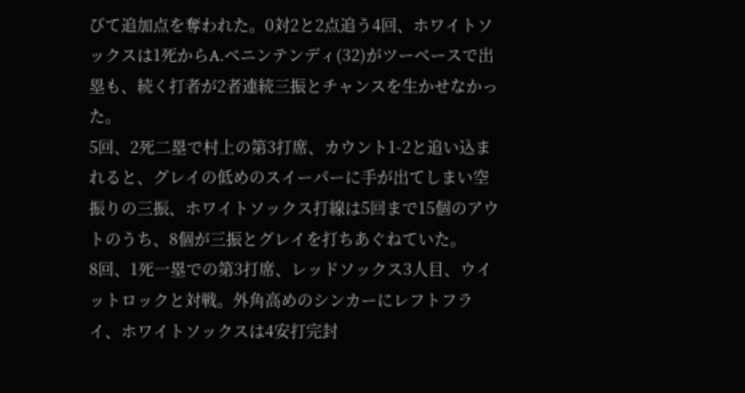びて追加点を奪われた。0対2と2点追う4回、ホワイトソックスは1死からA.ベニンテンディ(32)がツーベースで出塁も、続く打者が2者連続三振とチャンスを生かせなかった。
5回、2死二塁で村上の第3打席、カウント1-2と追い込まれると、グレイの低めのスイーパーに手が出てしまい空振りの三振、ホワイトソックス打線は5回まで15個のアウトのうち、8個が三振とグレイを打ちあぐねていた。
8回、1死一塁での第3打席、レッドソックス3人目、ウイットロックと対戦。外角高めのシンカーにレフトフライ、ホワイトソックスは4安打完封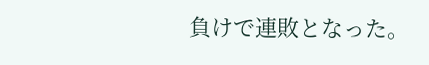負けで連敗となった。